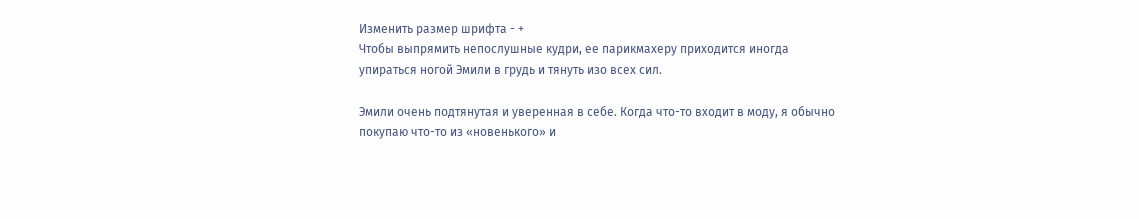Изменить размер шрифта - +
Чтобы выпрямить непослушные кудри, ее парикмахеру приходится иногда упираться ногой Эмили в грудь и тянуть изо всех сил.

Эмили очень подтянутая и уверенная в себе. Когда что-то входит в моду, я обычно покупаю что-то из «новенького» и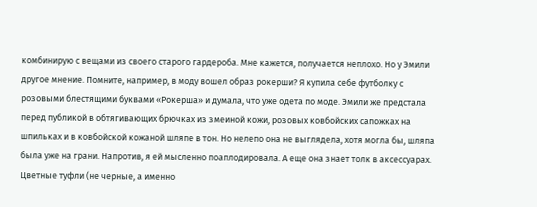комбинирую с вещами из своего старого гардероба. Мне кажется, получается неплохо. Но у Эмили другое мнение. Помните, например, в моду вошел образ рокерши? Я купила себе футболку с розовыми блестящими буквами «Рокерша» и думала, что уже одета по моде. Эмили же предстала перед публикой в обтягивающих брючках из змеиной кожи, розовых ковбойских сапожках на шпильках и в ковбойской кожаной шляпе в тон. Но нелепо она не выглядела, хотя могла бы, шляпа была уже на грани. Напротив, я ей мысленно поаплодировала. А еще она знает толк в аксессуарах. Цветные туфли (не черные, а именно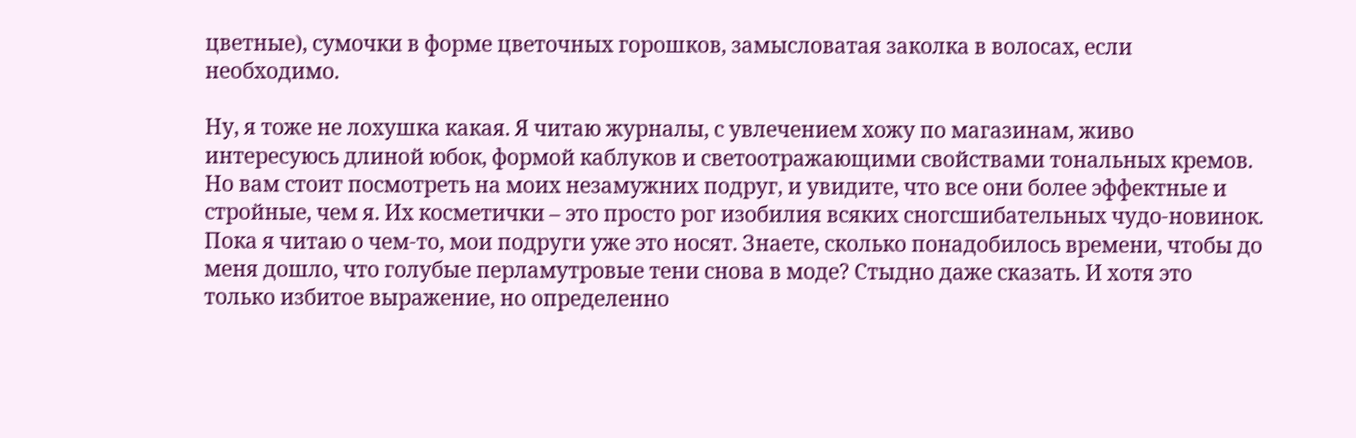цветные), сумочки в форме цветочных горошков, замысловатая заколка в волосах, если необходимо.

Ну, я тоже не лохушка какая. Я читаю журналы, с увлечением хожу по магазинам, живо интересуюсь длиной юбок, формой каблуков и светоотражающими свойствами тональных кремов. Но вам стоит посмотреть на моих незамужних подруг, и увидите, что все они более эффектные и стройные, чем я. Их косметички – это просто рог изобилия всяких сногсшибательных чудо-новинок. Пока я читаю о чем-то, мои подруги уже это носят. Знаете, сколько понадобилось времени, чтобы до меня дошло, что голубые перламутровые тени снова в моде? Стыдно даже сказать. И хотя это только избитое выражение, но определенно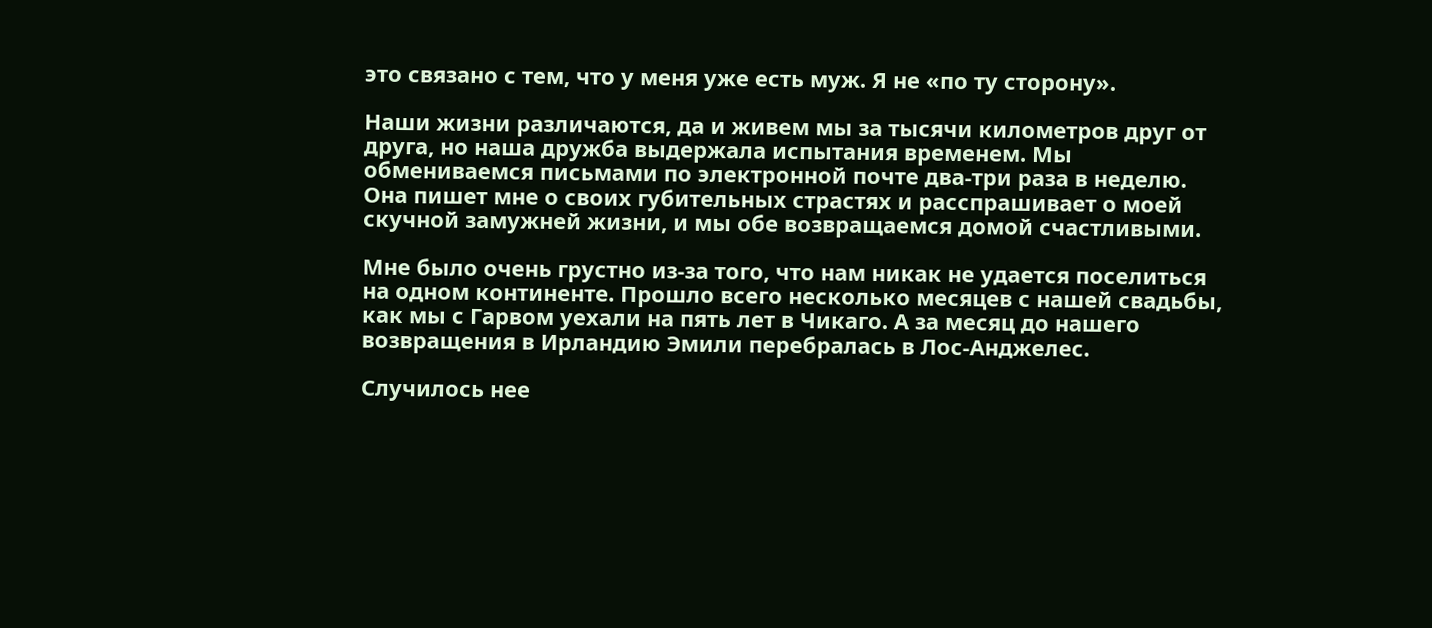это связано с тем, что у меня уже есть муж. Я не «по ту сторону».

Наши жизни различаются, да и живем мы за тысячи километров друг от друга, но наша дружба выдержала испытания временем. Мы обмениваемся письмами по электронной почте два-три раза в неделю. Она пишет мне о своих губительных страстях и расспрашивает о моей скучной замужней жизни, и мы обе возвращаемся домой счастливыми.

Мне было очень грустно из-за того, что нам никак не удается поселиться на одном континенте. Прошло всего несколько месяцев с нашей свадьбы, как мы с Гарвом уехали на пять лет в Чикаго. А за месяц до нашего возвращения в Ирландию Эмили перебралась в Лос-Анджелес.

Случилось нее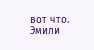вот что. Эмили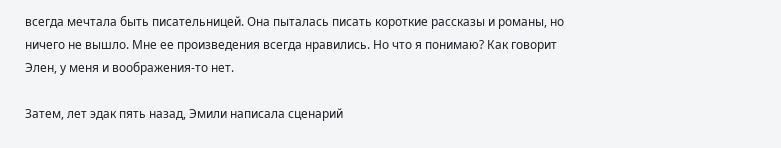всегда мечтала быть писательницей. Она пыталась писать короткие рассказы и романы, но ничего не вышло. Мне ее произведения всегда нравились. Но что я понимаю? Как говорит Элен, у меня и воображения-то нет.

Затем, лет эдак пять назад, Эмили написала сценарий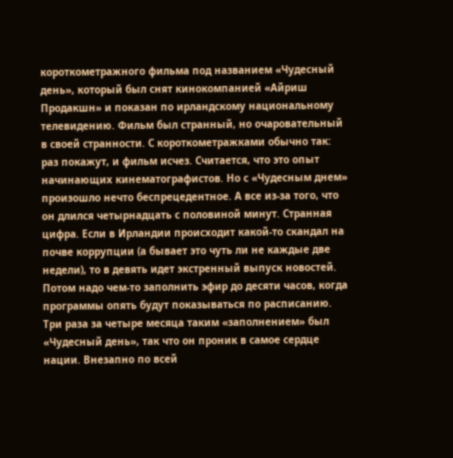короткометражного фильма под названием «Чудесный день», который был снят кинокомпанией «Айриш Продакшн» и показан по ирландскому национальному телевидению. Фильм был странный, но очаровательный в своей странности. С короткометражками обычно так: раз покажут, и фильм исчез. Считается, что это опыт начинающих кинематографистов. Но с «Чудесным днем» произошло нечто беспрецедентное. А все из-за того, что он длился четырнадцать с половиной минут. Странная цифра. Если в Ирландии происходит какой-то скандал на почве коррупции (а бывает это чуть ли не каждые две недели), то в девять идет экстренный выпуск новостей. Потом надо чем-то заполнить эфир до десяти часов, когда программы опять будут показываться по расписанию. Три раза за четыре месяца таким «заполнением» был «Чудесный день», так что он проник в самое сердце нации. Внезапно по всей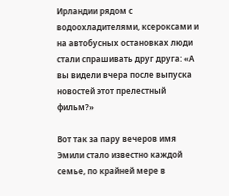Ирландии рядом с водоохладителями, ксероксами и на автобусных остановках люди стали спрашивать друг друга: «А вы видели вчера после выпуска новостей этот прелестный фильм?»

Вот так за пару вечеров имя Эмили стало известно каждой семье, по крайней мере в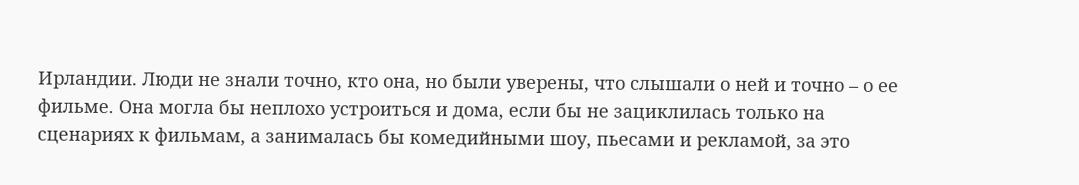Ирландии. Люди не знали точно, кто она, но были уверены, что слышали о ней и точно – о ее фильме. Она могла бы неплохо устроиться и дома, если бы не зациклилась только на сценариях к фильмам, а занималась бы комедийными шоу, пьесами и рекламой, за это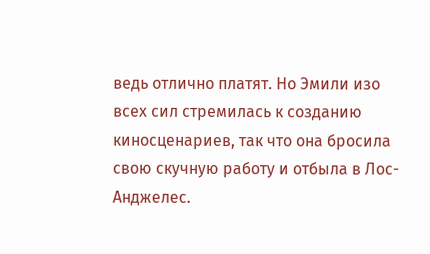ведь отлично платят. Но Эмили изо всех сил стремилась к созданию киносценариев, так что она бросила свою скучную работу и отбыла в Лос-Анджелес.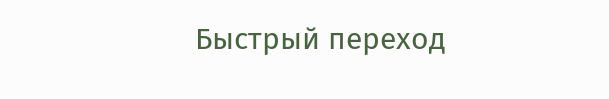Быстрый переход